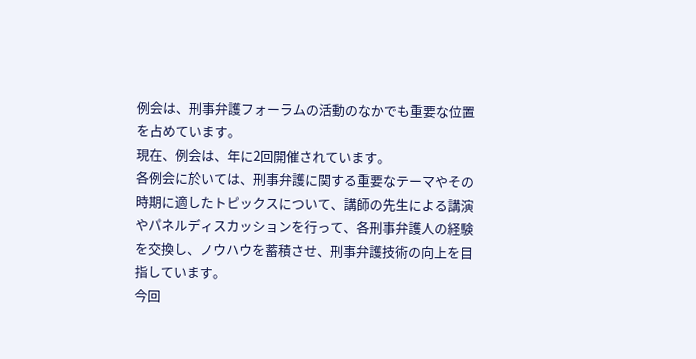例会は、刑事弁護フォーラムの活動のなかでも重要な位置を占めています。
現在、例会は、年に2回開催されています。
各例会に於いては、刑事弁護に関する重要なテーマやその時期に適したトピックスについて、講師の先生による講演やパネルディスカッションを行って、各刑事弁護人の経験を交換し、ノウハウを蓄積させ、刑事弁護技術の向上を目指しています。
今回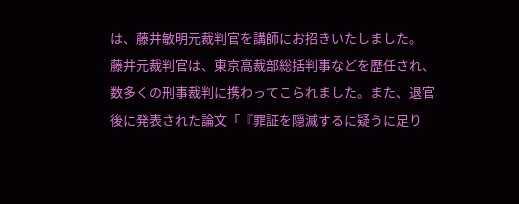は、藤井敏明元裁判官を講師にお招きいたしました。
藤井元裁判官は、東京高裁部総括判事などを歴任され、数多くの刑事裁判に携わってこられました。また、退官後に発表された論文「『罪証を隠滅するに疑うに足り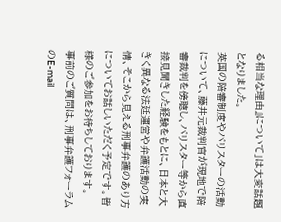る相当な理由』について」は大変話題となりました。
英国の陪審制度やバリスターの活動について、藤井元裁判官が現地で陪審裁判を傍聴し、バリスター等から直接見聞きした経験をもとに、日本と大きく異なる法廷運営や弁護活動の実情、そこから見える刑事弁護のあり方についてお話しいただく予定です。皆様のご参加をお待ちしております。
事前のご質問は、刑事弁護フォーラムのE-mail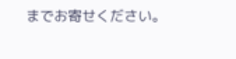までお寄せください。